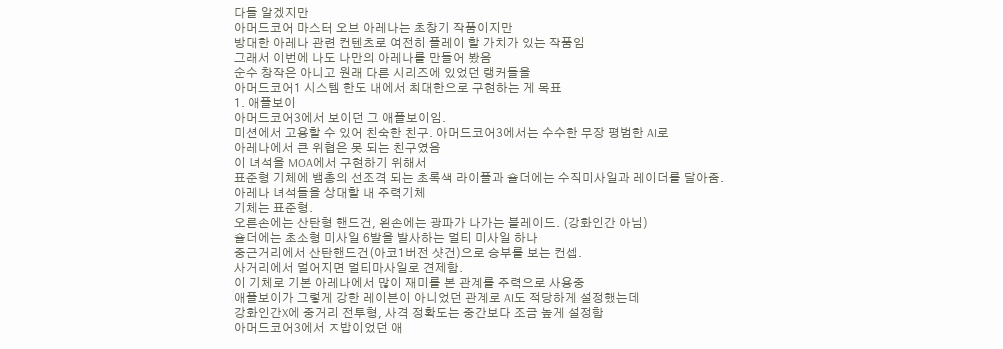다들 알겠지만
아머드코어 마스터 오브 아레나는 초창기 작품이지만
방대한 아레나 관련 컨텐츠로 여전히 플레이 할 가치가 있는 작품임
그래서 이번에 나도 나만의 아레나를 만들어 봤음
순수 창작은 아니고 원래 다른 시리즈에 있었던 랭커들을
아머드코어1 시스템 한도 내에서 최대한으로 구현하는 게 목표
1. 애플보이
아머드코어3에서 보이던 그 애플보이임.
미션에서 고용할 수 있어 친숙한 친구. 아머드코어3에서는 수수한 무장 평범한 AI로
아레나에서 큰 위협은 못 되는 친구였음
이 녀석을 MOA에서 구현하기 위해서
표준형 기체에 뱀총의 선조격 되는 초록색 라이플과 숄더에는 수직미사일과 레이더를 달아줌.
아레나 녀석들을 상대할 내 주력기체
기체는 표준형.
오른손에는 산탄형 핸드건, 왼손에는 광파가 나가는 블레이드. (강화인간 아님)
숄더에는 초소형 미사일 6발을 발사하는 멀티 미사일 하나
중근거리에서 산탄핸드건(아코1버전 샷건)으로 승부를 보는 컨셉.
사거리에서 멀어지면 멀티마사일로 견제함.
이 기체로 기본 아레나에서 많이 재미를 본 관계를 주력으로 사용중
애플보이가 그렇게 강한 레이븐이 아니었던 관계로 AI도 적당하게 설정했는데
강화인간X에 중거리 전투형, 사격 정확도는 중간보다 조금 높게 설정함
아머드코어3에서 ㅈ밥이었던 애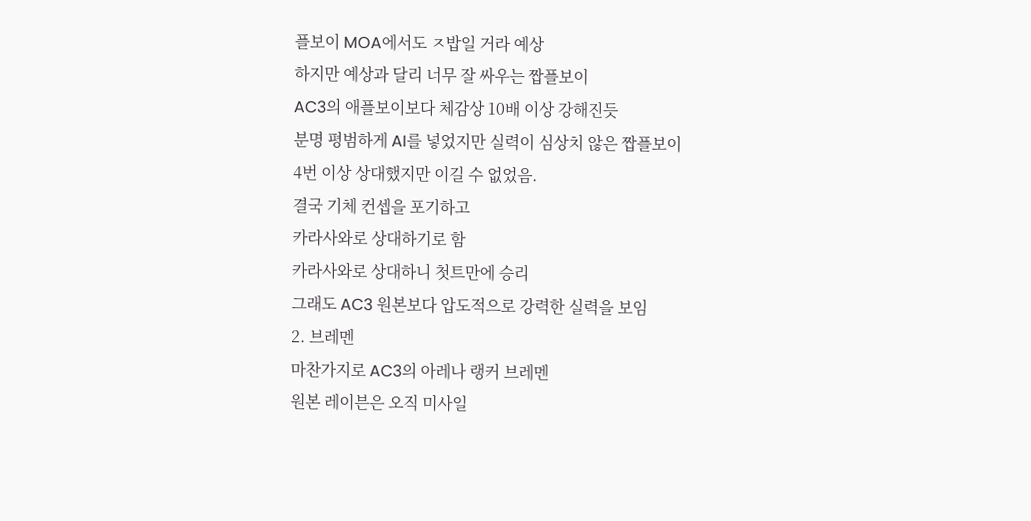플보이 MOA에서도 ㅈ밥일 거라 예상
하지만 예상과 달리 너무 잘 싸우는 짭플보이
AC3의 애플보이보다 체감상 10배 이상 강해진듯
분명 평범하게 AI를 넣었지만 실력이 심상치 않은 짭플보이
4번 이상 상대했지만 이길 수 없었음.
결국 기체 컨셉을 포기하고
카라사와로 상대하기로 함
카라사와로 상대하니 첫트만에 승리
그래도 AC3 원본보다 압도적으로 강력한 실력을 보임
2. 브레멘
마찬가지로 AC3의 아레나 랭커 브레멘
원본 레이븐은 오직 미사일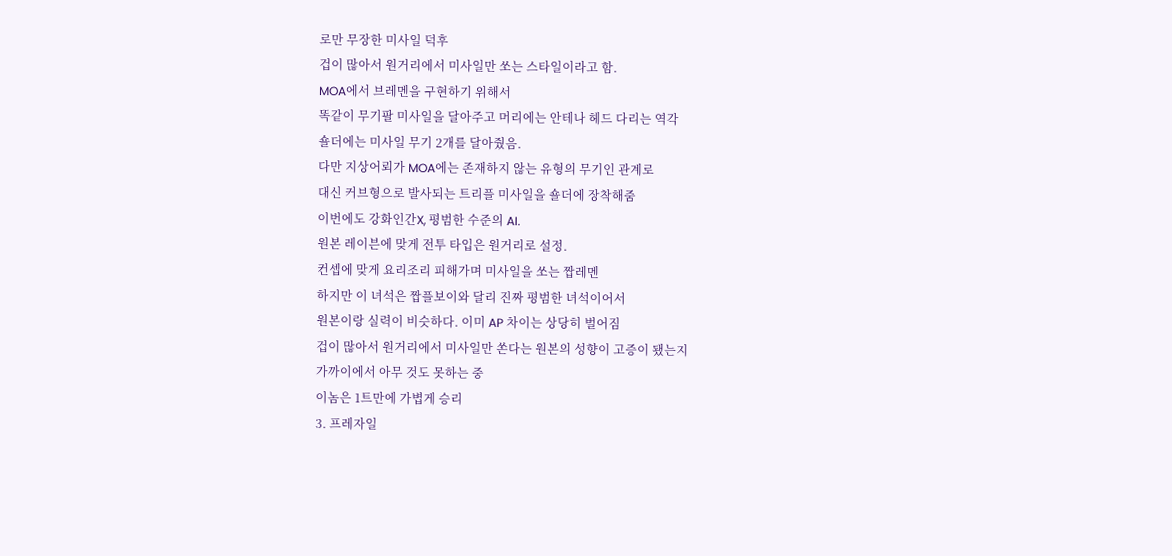로만 무장한 미사일 덕후
겁이 많아서 원거리에서 미사일만 쏘는 스타일이라고 함.
MOA에서 브레멘을 구현하기 위해서
똑같이 무기팔 미사일을 달아주고 머리에는 안테나 헤드 다리는 역각
숄더에는 미사일 무기 2개를 달아줬음.
다만 지상어뢰가 MOA에는 존재하지 않는 유형의 무기인 관계로
대신 커브형으로 발사되는 트리플 미사일을 숄더에 장착해줌
이번에도 강화인간X, 평범한 수준의 AI.
원본 레이븐에 맞게 전투 타입은 원거리로 설정.
컨셉에 맞게 요리조리 피해가며 미사일을 쏘는 짭레멘
하지만 이 녀석은 짭플보이와 달리 진짜 평범한 녀석이어서
원본이랑 실력이 비슷하다. 이미 AP 차이는 상당히 벌어짐
겁이 많아서 원거리에서 미사일만 쏜다는 원본의 성향이 고증이 됐는지
가까이에서 아무 것도 못하는 중
이놈은 1트만에 가볍게 승리
3. 프레자일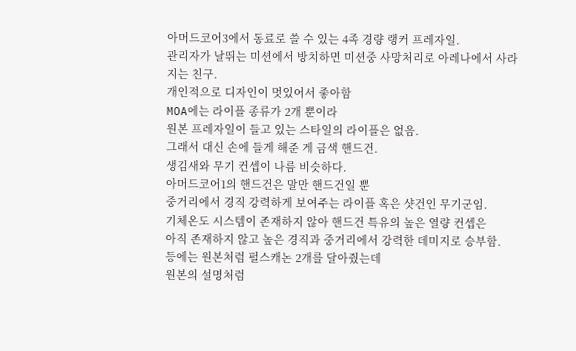아머드코어3에서 동료로 쓸 수 있는 4족 경량 랭커 프레자일.
관리자가 날뛰는 미션에서 방치하면 미션중 사망처리로 아레나에서 사라지는 친구.
개인적으로 디자인이 멋있어서 좋아함
MOA에는 라이플 종류가 2개 뿐이라
원본 프레자일이 들고 있는 스타일의 라이플은 없음.
그래서 대신 손에 들게 해준 게 금색 핸드건.
생김새와 무기 컨셉이 나름 비슷하다.
아머드코어1의 핸드건은 말만 핸드건일 뿐
중거리에서 경직 강력하게 보여주는 라이플 혹은 샷건인 무기군임.
기체온도 시스템이 존재하지 않아 핸드건 특유의 높은 열량 컨셉은
아직 존재하지 않고 높은 경직과 중거리에서 강력한 데미지로 승부함.
등에는 원본처럼 펄스캐논 2개를 달아줬는데
원본의 설명처럼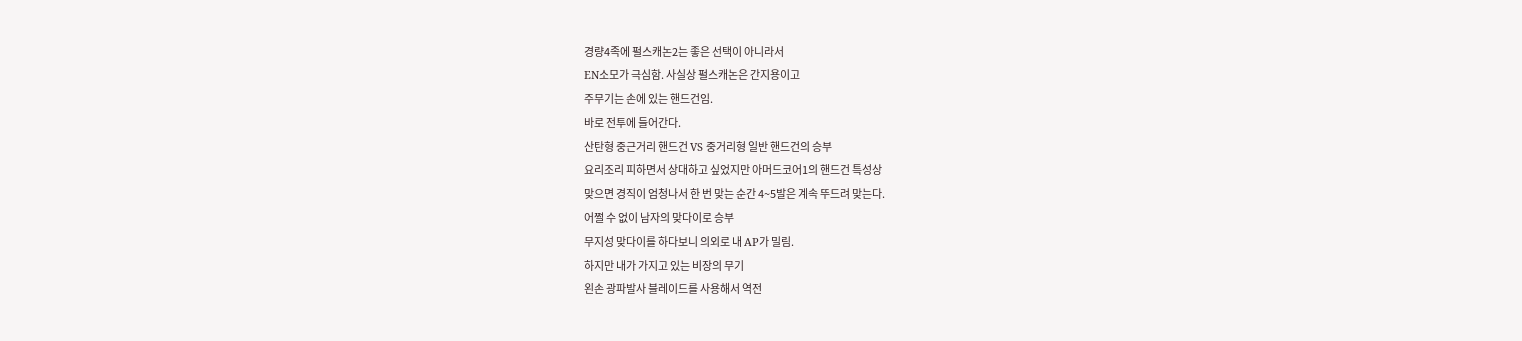경량4족에 펄스캐논2는 좋은 선택이 아니라서
EN소모가 극심함. 사실상 펄스캐논은 간지용이고
주무기는 손에 있는 핸드건임.
바로 전투에 들어간다.
산탄형 중근거리 핸드건 VS 중거리형 일반 핸드건의 승부
요리조리 피하면서 상대하고 싶었지만 아머드코어1의 핸드건 특성상
맞으면 경직이 엄청나서 한 번 맞는 순간 4~5발은 계속 뚜드려 맞는다.
어쩔 수 없이 남자의 맞다이로 승부
무지성 맞다이를 하다보니 의외로 내 AP가 밀림.
하지만 내가 가지고 있는 비장의 무기
왼손 광파발사 블레이드를 사용해서 역전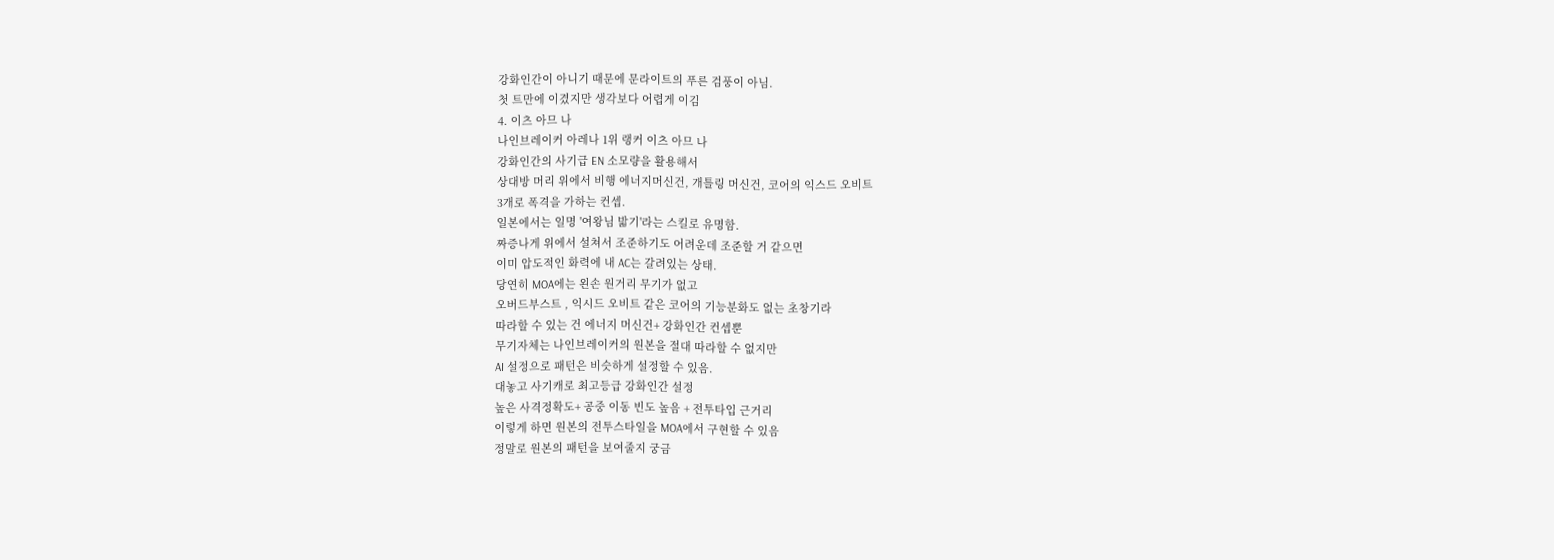강화인간이 아니기 때문에 문라이트의 푸른 검풍이 아님.
첫 트만에 이겼지만 생각보다 어렵게 이김
4. 이츠 아므 나
나인브레이커 아레나 1위 랭커 이츠 아므 나
강화인간의 사기급 EN 소모량을 활용해서
상대방 머리 위에서 비행 에너지머신건, 개틀링 머신건, 코어의 익스드 오비트
3개로 폭격을 가하는 컨셉.
일본에서는 일명 '여왕님 밟기'라는 스킬로 유명함.
짜증나게 위에서 설쳐서 조준하기도 어려운데 조준할 거 같으면
이미 압도적인 화력에 내 AC는 갈려있는 상태.
당연히 MOA에는 왼손 원거리 무기가 없고
오버드부스트 , 익시드 오비트 같은 코어의 기능분화도 없는 초창기라
따라할 수 있는 건 에너지 머신건+ 강화인간 컨셉뿐
무기자체는 나인브레이커의 원본을 절대 따라할 수 없지만
AI 설정으로 패턴은 비슷하게 설정할 수 있음.
대놓고 사기캐로 최고등급 강화인간 설정
높은 사격정확도+ 공중 이동 빈도 높음 + 전투타입 근거리
이렇게 하면 원본의 전투스타일을 MOA에서 구현할 수 있음
정말로 원본의 패턴을 보여줄지 궁금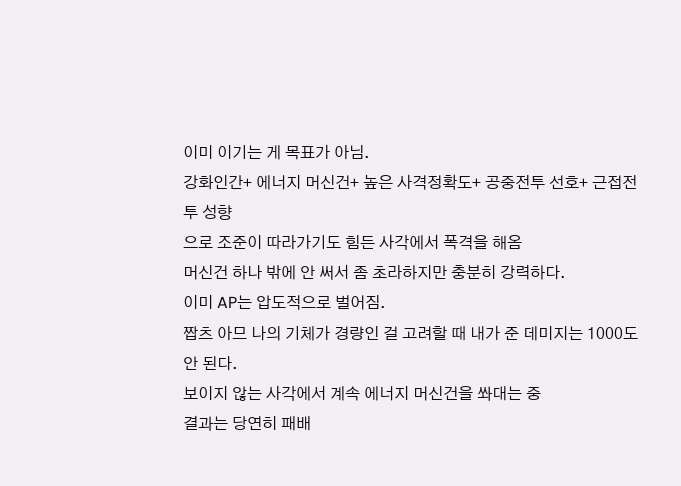이미 이기는 게 목표가 아님.
강화인간+ 에너지 머신건+ 높은 사격정확도+ 공중전투 선호+ 근접전투 성향
으로 조준이 따라가기도 힘든 사각에서 폭격을 해옴
머신건 하나 밖에 안 써서 좀 초라하지만 충분히 강력하다.
이미 AP는 압도적으로 벌어짐.
짭츠 아므 나의 기체가 경량인 걸 고려할 때 내가 준 데미지는 1000도 안 된다.
보이지 않는 사각에서 계속 에너지 머신건을 쏴대는 중
결과는 당연히 패배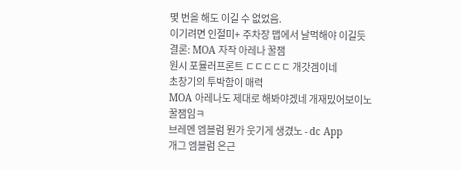몇 번을 해도 이길 수 없었음.
이기려면 인절미+ 주차장 맵에서 날먹해야 이길듯
결론: MOA 자작 아레나 꿀잼
원시 포뮬러프론트 ㄷㄷㄷㄷㄷ 개갓겜이네
초창기의 투박함이 매력
MOA 아레나도 제대로 해봐야겠네 개재밌어보이노
꿀잼임ㅋ
브레멘 엠블럼 뭔가 웃기게 생겼노 - dc App
개그 엠블럼 은근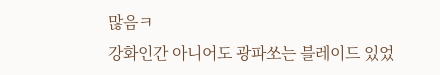많음ㅋ
강화인간 아니어도 광파쏘는 블레이드 있었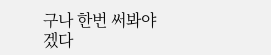구나 한번 써봐야겠다